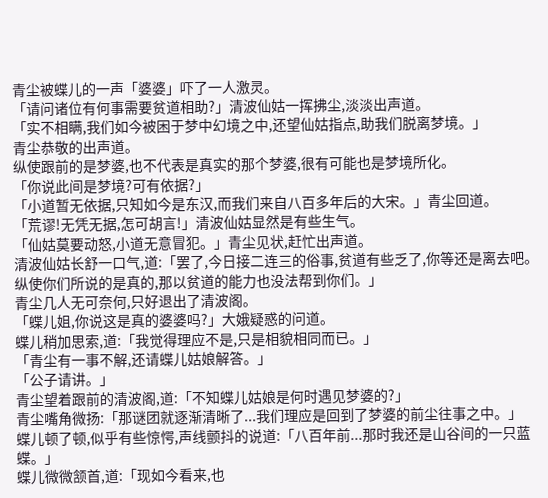青尘被蝶儿的一声「婆婆」吓了一人激灵。
「请问诸位有何事需要贫道相助?」清波仙姑一挥拂尘,淡淡出声道。
「实不相瞒,我们如今被困于梦中幻境之中,还望仙姑指点,助我们脱离梦境。」
青尘恭敬的出声道。
纵使跟前的是梦婆,也不代表是真实的那个梦婆,很有可能也是梦境所化。
「你说此间是梦境?可有依据?」
「小道暂无依据,只知如今是东汉,而我们来自八百多年后的大宋。」青尘回道。
「荒谬!无凭无据,怎可胡言!」清波仙姑显然是有些生气。
「仙姑莫要动怒,小道无意冒犯。」青尘见状,赶忙出声道。
清波仙姑长舒一口气,道:「罢了,今日接二连三的俗事,贫道有些乏了,你等还是离去吧。纵使你们所说的是真的,那以贫道的能力也没法帮到你们。」
青尘几人无可奈何,只好退出了清波阁。
「蝶儿姐,你说这是真的婆婆吗?」大娥疑惑的问道。
蝶儿稍加思索,道:「我觉得理应不是,只是相貌相同而已。」
「青尘有一事不解,还请蝶儿姑娘解答。」
「公子请讲。」
青尘望着跟前的清波阁,道:「不知蝶儿姑娘是何时遇见梦婆的?」
青尘嘴角微扬:「那谜团就逐渐清晰了...我们理应是回到了梦婆的前尘往事之中。」
蝶儿顿了顿,似乎有些惊愕,声线颤抖的说道:「八百年前...那时我还是山谷间的一只蓝蝶。」
蝶儿微微颔首,道:「现如今看来,也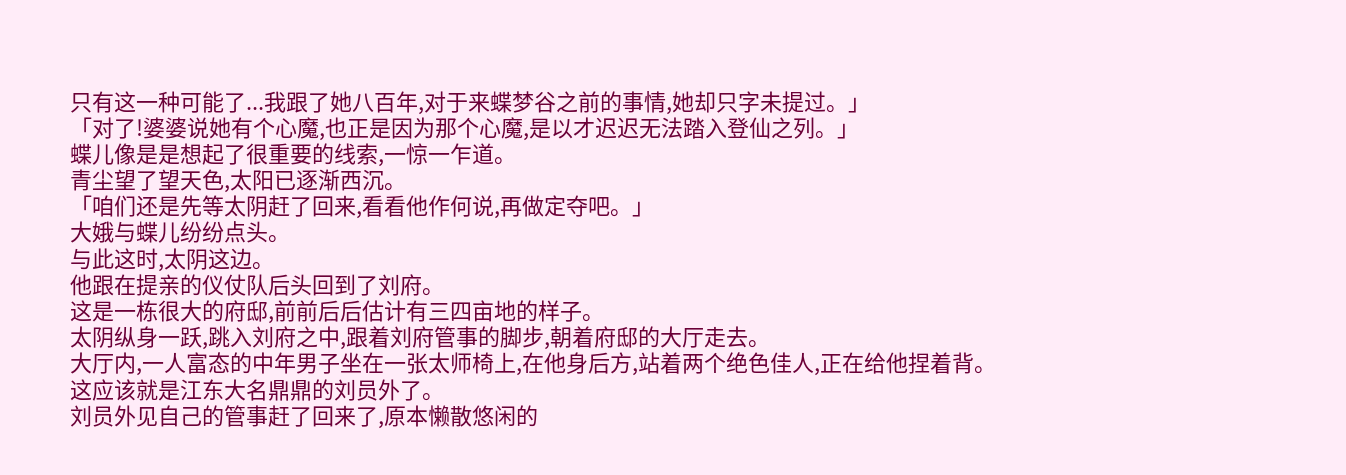只有这一种可能了...我跟了她八百年,对于来蝶梦谷之前的事情,她却只字未提过。」
「对了!婆婆说她有个心魔,也正是因为那个心魔,是以才迟迟无法踏入登仙之列。」
蝶儿像是是想起了很重要的线索,一惊一乍道。
青尘望了望天色,太阳已逐渐西沉。
「咱们还是先等太阴赶了回来,看看他作何说,再做定夺吧。」
大娥与蝶儿纷纷点头。
与此这时,太阴这边。
他跟在提亲的仪仗队后头回到了刘府。
这是一栋很大的府邸,前前后后估计有三四亩地的样子。
太阴纵身一跃,跳入刘府之中,跟着刘府管事的脚步,朝着府邸的大厅走去。
大厅内,一人富态的中年男子坐在一张太师椅上,在他身后方,站着两个绝色佳人,正在给他捏着背。
这应该就是江东大名鼎鼎的刘员外了。
刘员外见自己的管事赶了回来了,原本懒散悠闲的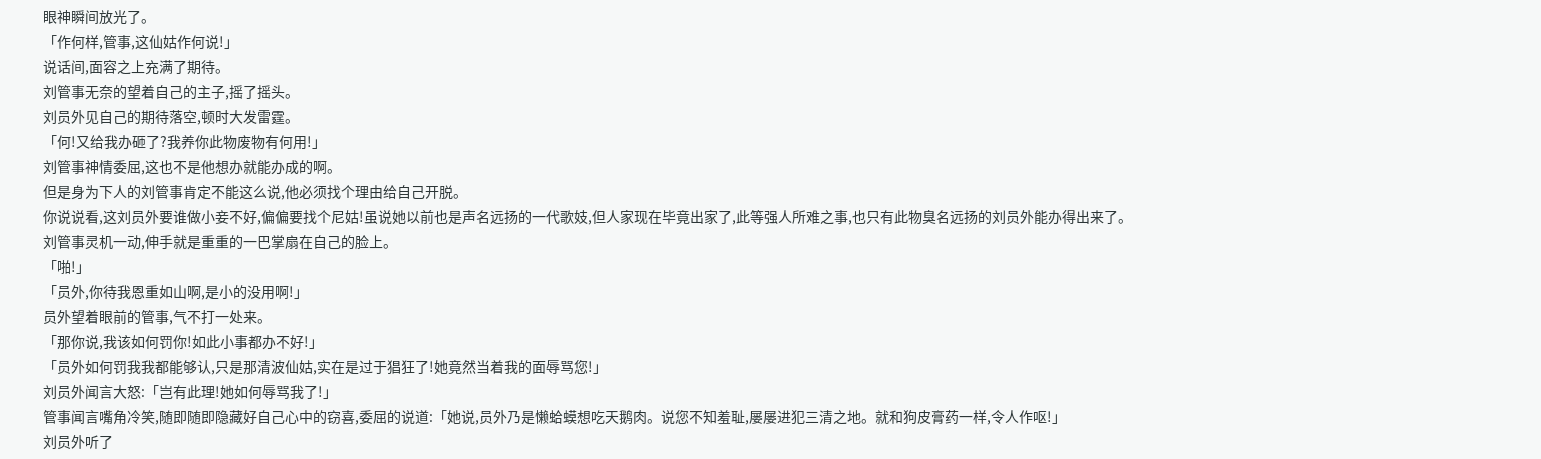眼神瞬间放光了。
「作何样,管事,这仙姑作何说!」
说话间,面容之上充满了期待。
刘管事无奈的望着自己的主子,摇了摇头。
刘员外见自己的期待落空,顿时大发雷霆。
「何!又给我办砸了?我养你此物废物有何用!」
刘管事神情委屈,这也不是他想办就能办成的啊。
但是身为下人的刘管事肯定不能这么说,他必须找个理由给自己开脱。
你说说看,这刘员外要谁做小妾不好,偏偏要找个尼姑!虽说她以前也是声名远扬的一代歌妓,但人家现在毕竟出家了,此等强人所难之事,也只有此物臭名远扬的刘员外能办得出来了。
刘管事灵机一动,伸手就是重重的一巴掌扇在自己的脸上。
「啪!」
「员外,你待我恩重如山啊,是小的没用啊!」
员外望着眼前的管事,气不打一处来。
「那你说,我该如何罚你!如此小事都办不好!」
「员外如何罚我我都能够认,只是那清波仙姑,实在是过于猖狂了!她竟然当着我的面辱骂您!」
刘员外闻言大怒:「岂有此理!她如何辱骂我了!」
管事闻言嘴角冷笑,随即随即隐藏好自己心中的窃喜,委屈的说道:「她说,员外乃是懒蛤蟆想吃天鹅肉。说您不知羞耻,屡屡进犯三清之地。就和狗皮膏药一样,令人作呕!」
刘员外听了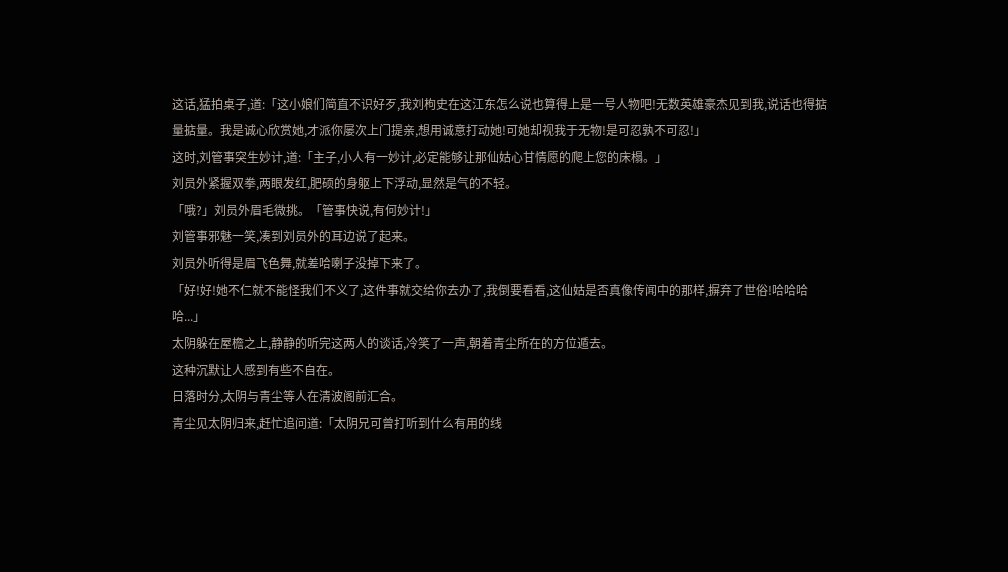这话,猛拍桌子,道:「这小娘们简直不识好歹,我刘枸史在这江东怎么说也算得上是一号人物吧!无数英雄豪杰见到我,说话也得掂量掂量。我是诚心欣赏她,才派你屡次上门提亲,想用诚意打动她!可她却视我于无物!是可忍孰不可忍!」
这时,刘管事突生妙计,道:「主子,小人有一妙计,必定能够让那仙姑心甘情愿的爬上您的床榻。」
刘员外紧握双拳,两眼发红,肥硕的身躯上下浮动,显然是气的不轻。
「哦?」刘员外眉毛微挑。「管事快说,有何妙计!」
刘管事邪魅一笑,凑到刘员外的耳边说了起来。
刘员外听得是眉飞色舞,就差哈喇子没掉下来了。
「好!好!她不仁就不能怪我们不义了,这件事就交给你去办了,我倒要看看,这仙姑是否真像传闻中的那样,摒弃了世俗!哈哈哈哈...」
太阴躲在屋檐之上,静静的听完这两人的谈话,冷笑了一声,朝着青尘所在的方位遁去。
这种沉默让人感到有些不自在。
日落时分,太阴与青尘等人在清波阁前汇合。
青尘见太阴归来,赶忙追问道:「太阴兄可曾打听到什么有用的线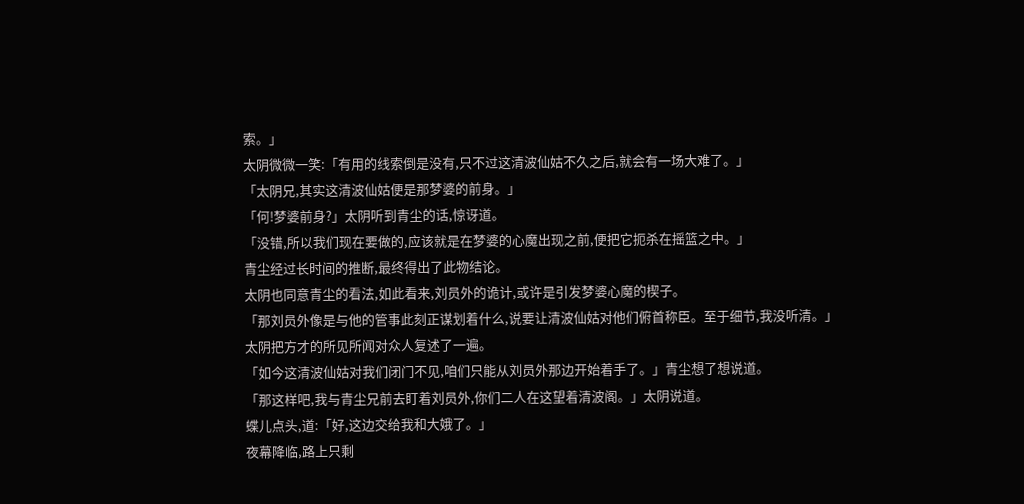索。」
太阴微微一笑:「有用的线索倒是没有,只不过这清波仙姑不久之后,就会有一场大难了。」
「太阴兄,其实这清波仙姑便是那梦婆的前身。」
「何!梦婆前身?」太阴听到青尘的话,惊讶道。
「没错,所以我们现在要做的,应该就是在梦婆的心魔出现之前,便把它扼杀在摇篮之中。」
青尘经过长时间的推断,最终得出了此物结论。
太阴也同意青尘的看法,如此看来,刘员外的诡计,或许是引发梦婆心魔的楔子。
「那刘员外像是与他的管事此刻正谋划着什么,说要让清波仙姑对他们俯首称臣。至于细节,我没听清。」
太阴把方才的所见所闻对众人复述了一遍。
「如今这清波仙姑对我们闭门不见,咱们只能从刘员外那边开始着手了。」青尘想了想说道。
「那这样吧,我与青尘兄前去盯着刘员外,你们二人在这望着清波阁。」太阴说道。
蝶儿点头,道:「好,这边交给我和大娥了。」
夜幕降临,路上只剩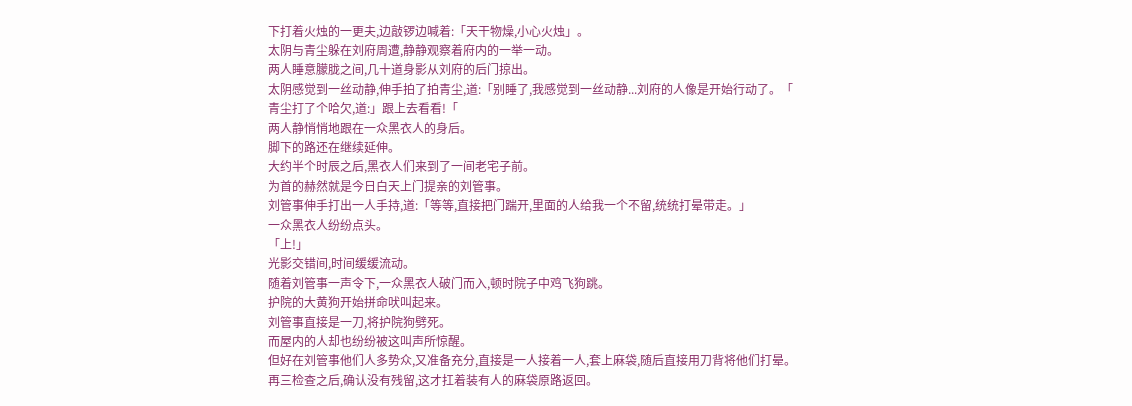下打着火烛的一更夫,边敲锣边喊着:「天干物燥,小心火烛」。
太阴与青尘躲在刘府周遭,静静观察着府内的一举一动。
两人睡意朦胧之间,几十道身影从刘府的后门掠出。
太阴感觉到一丝动静,伸手拍了拍青尘,道:「别睡了,我感觉到一丝动静...刘府的人像是开始行动了。「
青尘打了个哈欠,道:」跟上去看看!「
两人静悄悄地跟在一众黑衣人的身后。
脚下的路还在继续延伸。
大约半个时辰之后,黑衣人们来到了一间老宅子前。
为首的赫然就是今日白天上门提亲的刘管事。
刘管事伸手打出一人手持,道:「等等,直接把门踹开,里面的人给我一个不留,统统打晕带走。」
一众黑衣人纷纷点头。
「上!」
光影交错间,时间缓缓流动。
随着刘管事一声令下,一众黑衣人破门而入,顿时院子中鸡飞狗跳。
护院的大黄狗开始拼命吠叫起来。
刘管事直接是一刀,将护院狗劈死。
而屋内的人却也纷纷被这叫声所惊醒。
但好在刘管事他们人多势众,又准备充分,直接是一人接着一人,套上麻袋,随后直接用刀背将他们打晕。
再三检查之后,确认没有残留,这才扛着装有人的麻袋原路返回。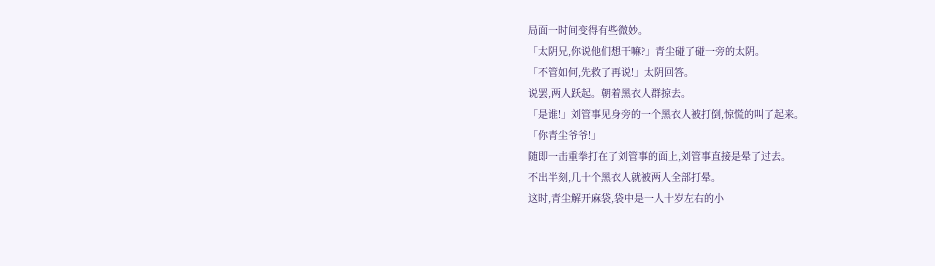局面一时间变得有些微妙。
「太阴兄,你说他们想干嘛?」青尘碰了碰一旁的太阴。
「不管如何,先救了再说!」太阴回答。
说罢,两人跃起。朝着黑衣人群掠去。
「是谁!」刘管事见身旁的一个黑衣人被打倒,惊慌的叫了起来。
「你青尘爷爷!」
随即一击重拳打在了刘管事的面上,刘管事直接是晕了过去。
不出半刻,几十个黑衣人就被两人全部打晕。
这时,青尘解开麻袋,袋中是一人十岁左右的小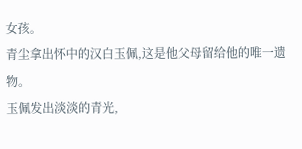女孩。
青尘拿出怀中的汉白玉佩,这是他父母留给他的唯一遗物。
玉佩发出淡淡的青光,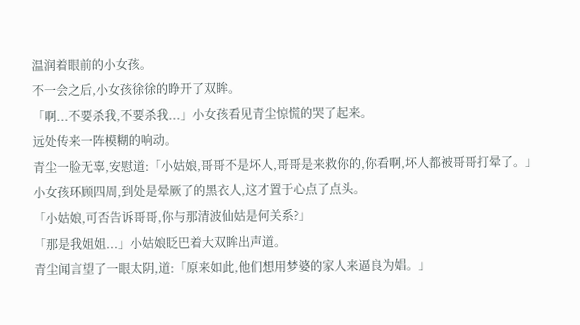温润着眼前的小女孩。
不一会之后,小女孩徐徐的睁开了双眸。
「啊...不要杀我,不要杀我...」小女孩看见青尘惊慌的哭了起来。
远处传来一阵模糊的响动。
青尘一脸无辜,安慰道:「小姑娘,哥哥不是坏人,哥哥是来救你的,你看啊,坏人都被哥哥打晕了。」
小女孩环顾四周,到处是晕厥了的黑衣人,这才置于心点了点头。
「小姑娘,可否告诉哥哥,你与那清波仙姑是何关系?」
「那是我姐姐...」小姑娘眨巴着大双眸出声道。
青尘闻言望了一眼太阴,道:「原来如此,他们想用梦婆的家人来逼良为娼。」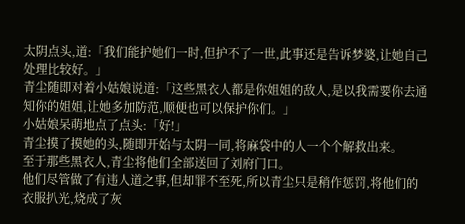太阴点头,道:「我们能护她们一时,但护不了一世,此事还是告诉梦婆,让她自己处理比较好。」
青尘随即对着小姑娘说道:「这些黑衣人都是你姐姐的敌人,是以我需要你去通知你的姐姐,让她多加防范,顺便也可以保护你们。」
小姑娘呆萌地点了点头:「好!」
青尘摸了摸她的头,随即开始与太阴一同,将麻袋中的人一个个解救出来。
至于那些黑衣人,青尘将他们全部送回了刘府门口。
他们尽管做了有违人道之事,但却罪不至死,所以青尘只是稍作惩罚,将他们的衣服扒光,烧成了灰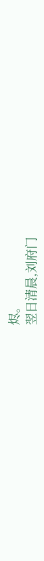烬。
翌日清晨,刘府门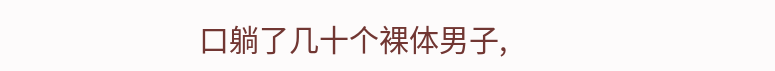口躺了几十个裸体男子,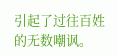引起了过往百姓的无数嘲讽。